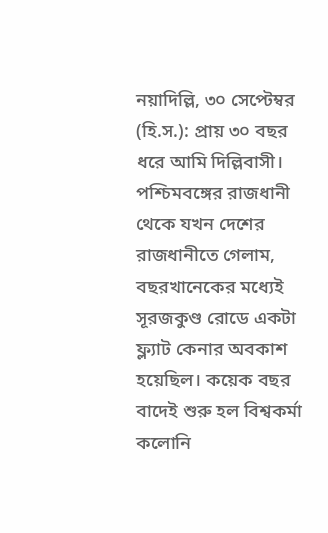নয়াদিল্লি, ৩০ সেপ্টেম্বর (হি.স.): প্রায় ৩০ বছর ধরে আমি দিল্লিবাসী। পশ্চিমবঙ্গের রাজধানী থেকে যখন দেশের রাজধানীতে গেলাম, বছরখানেকের মধ্যেই সূরজকুণ্ড রোডে একটা ফ্ল্যাট কেনার অবকাশ হয়েছিল। কয়েক বছর বাদেই শুরু হল বিশ্বকর্মা কলোনি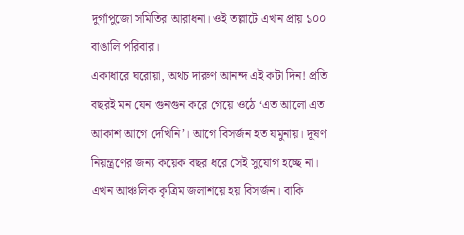দুর্গাপুজো সমিতির আরাধনা। ওই তল্লাটে এখন প্রায় ১০০ বাঙালি পরিবার।
একাধারে ঘরোয়া, অথচ দারুণ আনন্দ এই কটা দিন! প্রতি বছরই মন যেন গুনগুন করে গেয়ে ওঠে ‘এত আলো এত আকাশ আগে দেখিনি’। আগে বিসর্জন হত যমুনায়। দূষণ নিয়ন্ত্রণের জন্য কয়েক বছর ধরে সেই সুযোগ হচ্ছে না। এখন আঞ্চলিক কৃত্রিম জলাশয়ে হয় বিসর্জন। বাকি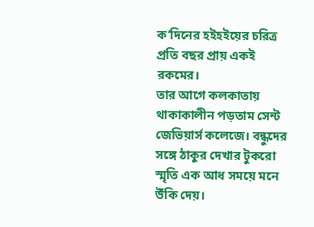ক’দিনের হইহইয়ের চরিত্র প্রতি বছর প্রায় একই রকমের।
তার আগে কলকাতায় থাকাকালীন পড়তাম সেন্ট জেভিয়ার্স কলেজে। বন্ধুদের সঙ্গে ঠাকুর দেখার টুকরো স্মৃতি এক আধ সময়ে মনে উঁকি দেয়।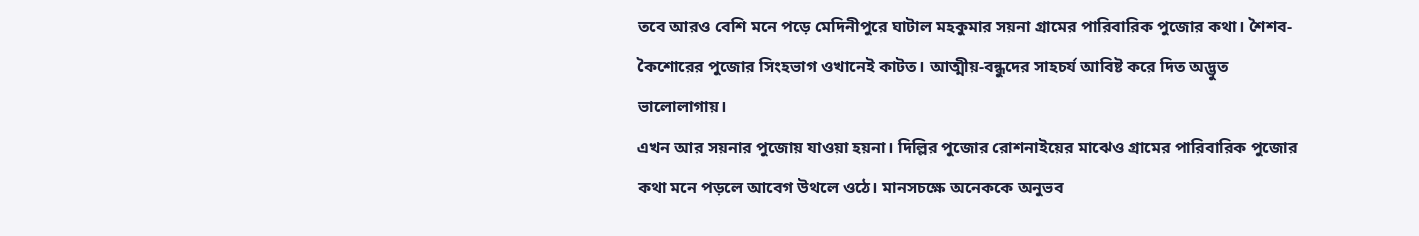তবে আরও বেশি মনে পড়ে মেদিনীপুরে ঘাটাল মহকুমার সয়না গ্রামের পারিবারিক পুজোর কথা। শৈশব-কৈশোরের পুজোর সিংহভাগ ওখানেই কাটত। আত্মীয়-বন্ধুদের সাহচর্য আবিষ্ট করে দিত অদ্ভুত ভালোলাগায়।
এখন আর সয়নার পুজোয় যাওয়া হয়না। দিল্লির পুজোর রোশনাইয়ের মাঝেও গ্রামের পারিবারিক পুজোর কথা মনে পড়লে আবেগ উথলে ওঠে। মানসচক্ষে অনেককে অনুভব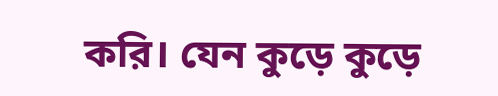করি। যেন কুড়ে কুড়ে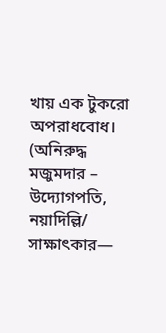খায় এক টুকরো অপরাধবোধ।
(অনিরুদ্ধ মজুমদার – উদ্যোগপতি, নয়াদিল্লি/ সাক্ষাৎকার—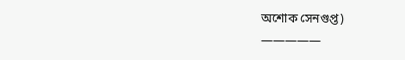অশোক সেনগুপ্ত)
—————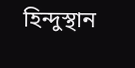হিন্দুস্থান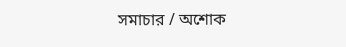সমাচার / অশোক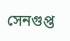সেনগুপ্ত